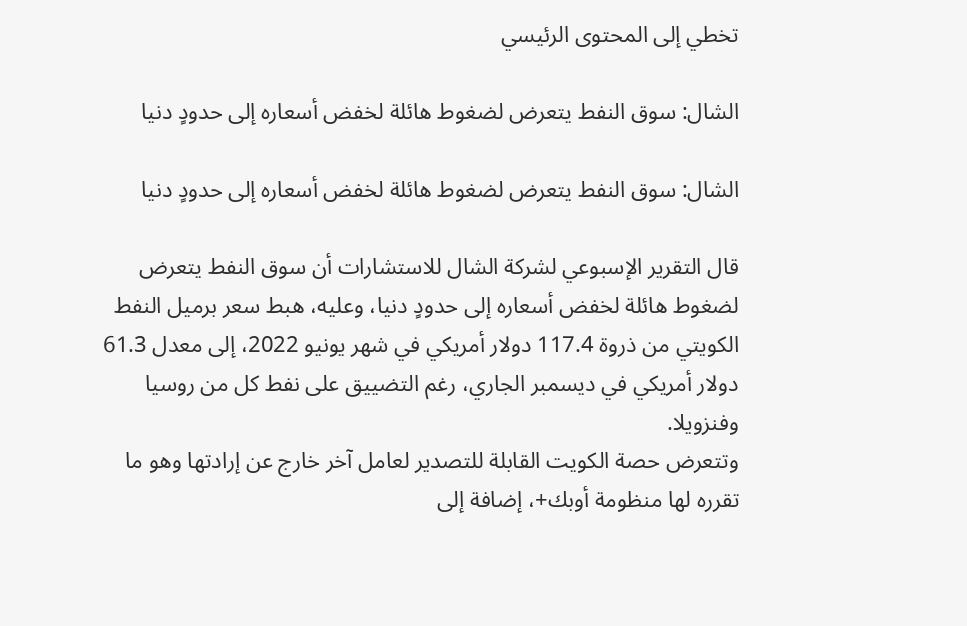تخطي إلى المحتوى الرئيسي

الشال: سوق النفط يتعرض لضغوط هائلة لخفض أسعاره إلى حدودٍ دنيا

الشال: سوق النفط يتعرض لضغوط هائلة لخفض أسعاره إلى حدودٍ دنيا

قال التقرير الإسبوعي لشركة الشال للاستشارات أن سوق النفط يتعرض لضغوط هائلة لخفض أسعاره إلى حدودٍ دنيا، وعليه، هبط سعر برميل النفط الكويتي من ذروة 117.4 دولار أمريكي في شهر يونيو 2022، إلى معدل 61.3 دولار أمريكي في ديسمبر الجاري، رغم التضييق على نفط كل من روسيا وفنزويلا.
وتتعرض حصة الكويت القابلة للتصدير لعامل آخر خارج عن إرادتها وهو ما تقرره لها منظومة أوبك+، إضافة إلى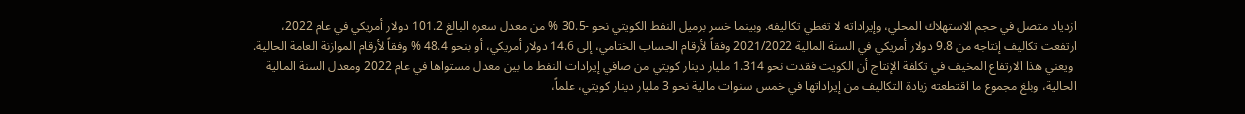ازدياد متصل في حجم الاستهلاك المحلي، وإيراداته لا تغطي تكاليفه. وبينما خسر برميل النفط الكويتي نحو -30.5 % من معدل سعره البالغ 101.2 دولار أمريكي في عام 2022، ارتفعت تكاليف إنتاجه من 9.8 دولار أمريكي في السنة المالية 2021/2022 وفقاً لأرقام الحساب الختامي، إلى 14.6 دولار أمريكي، أو بنحو 48.4 % وفقاً لأرقام الموازنة العامة الحالية.
 ويعني هذا الارتفاع المخيف في تكلفة الإنتاج أن الكويت فقدت نحو 1.314 مليار دينار كويتي من صافي إيرادات النفط ما بين معدل مستواها في عام 2022 ومعدل السنة المالية الحالية، وبلغ مجموع ما اقتطعته زيادة التكاليف من إيراداتها في خمس سنوات مالية نحو 3 مليار دينار كويتي، علماً،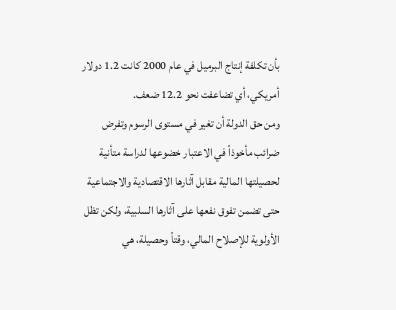بأن تكلفة إنتاج البرميل في عام 2000 كانت 1.2 دولار أمريكي، أي تضاعفت نحو 12.2 ضعف.
ومن حق الدولة أن تغير في مستوى الرسوم وتفرض ضرائب مأخوذاً في الاعتبار خضوعها لدراسة متأنية لحصيلتها المالية مقابل آثارها الاقتصادية والاجتماعية حتى تضمن تفوق نفعها على آثارها السلبية، ولكن تظل الأولوية للإصلاح المالي، وقتاً وحصيلة، هي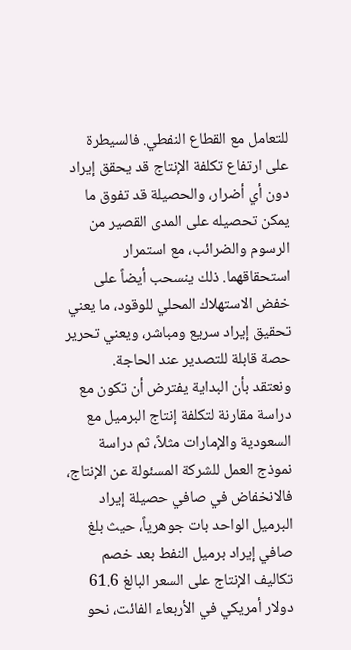للتعامل مع القطاع النفطي. فالسيطرة على ارتفاع تكلفة الإنتاج قد يحقق إيراد دون أي أضرار، والحصيلة قد تفوق ما يمكن تحصيله على المدى القصير من الرسوم والضرائب، مع استمرار استحقاقهما. ذلك ينسحب أيضاً على خفض الاستهلاك المحلي للوقود، ما يعني تحقيق إيراد سريع ومباشر، ويعني تحرير حصة قابلة للتصدير عند الحاجة.
ونعتقد بأن البداية يفترض أن تكون مع دراسة مقارنة لتكلفة إنتاج البرميل مع السعودية والإمارات مثلاً، ثم دراسة نموذج العمل للشركة المسئولة عن الإنتاج، فالانخفاض في صافي حصيلة إيراد البرميل الواحد بات جوهرياً، حيث بلغ صافي إيراد برميل النفط بعد خصم تكاليف الإنتاج على السعر البالغ 61.6 دولار أمريكي في الأربعاء الفائت، نحو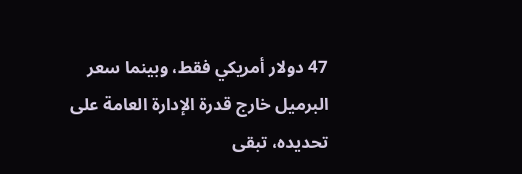47 دولار أمريكي فقط، وبينما سعر البرميل خارج قدرة الإدارة العامة على تحديده، تبقى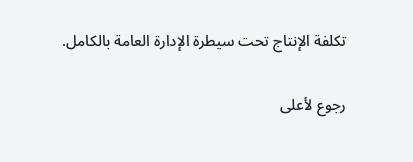تكلفة الإنتاج تحت سيطرة الإدارة العامة بالكامل.

رجوع لأعلى